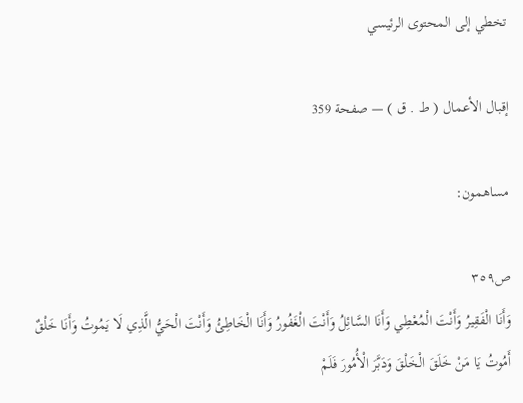تخطي إلى المحتوى الرئيسي

إقبال الأعمال ( ط . ق ) — صفحة 359

مساهمون:

ص٣٥٩
وَأَنَا الْفَقِيرُ وَأَنْتَ الْمُعْطِي وَأَنَا السَّائِلُ وَأَنْتَ الْغَفُورُ وَأَنَا الْخَاطِئُ وَأَنْتَ الْحَيُّ الَّذِي لَا يَمُوتُ وَأَنَا خَلْقٌ أَمُوتُ يَا مَنْ خَلَقَ الْخَلْقَ وَدَبَّرَ الْأُمُورَ فَلَمْ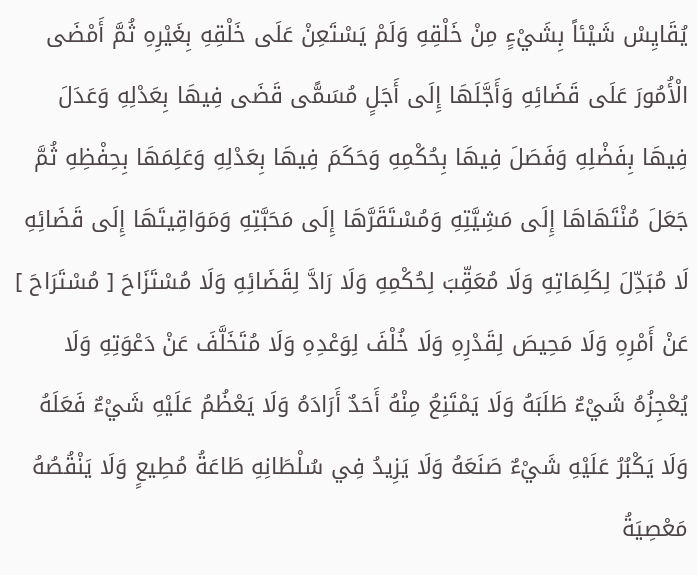يُقَايِسْ شَيْئاً بِشَيْءٍ مِنْ خَلْقِهِ وَلَمْ يَسْتَعِنْ عَلَى خَلْقِهِ بِغَيْرِهِ ثُمَّ أَمْضَى الْأُمُورَ عَلَى قَضَائِهِ وَأَجَّلَهَا إِلَى أَجَلٍ مُسَمًّى قَضَى فِيهَا بِعَدْلِهِ وَعَدَلَ فِيهَا بِفَضْلِهِ وَفَصَلَ فِيهَا بِحُكْمِهِ وَحَكَمَ فِيهَا بِعَدْلِهِ وَعَلِمَهَا بِحِفْظِهِ ثُمَّ جَعَلَ مُنْتَهَاهَا إِلَى مَشِيَّتِهِ وَمُسْتَقَرَّهَا إِلَى مَحَبَّتِهِ وَمَوَاقِيتَهَا إِلَى قَضَائِهِ لَا مُبَدِّلَ لِكَلِمَاتِهِ وَلَا مُعَقِّبَ لِحُكْمِهِ وَلَا رَادَّ لِقَضَائِهِ وَلَا مُسْتَزَاحَ [ مُسْتَرَاحَ ] عَنْ أَمْرِهِ وَلَا مَحِيصَ لِقَدْرِهِ وَلَا خُلْفَ لِوَعْدِهِ وَلَا مُتَخَلَّفَ عَنْ دَعْوَتِهِ وَلَا يُعْجِزُهُ شَيْءٌ طَلَبَهُ وَلَا يَمْتَنِعُ مِنْهُ أَحَدٌ أَرَادَهُ وَلَا يَعْظُمُ عَلَيْهِ شَيْءٌ فَعَلَهُ وَلَا يَكْبُرُ عَلَيْهِ شَيْءٌ صَنَعَهُ وَلَا يَزِيدُ فِي سُلْطَانِهِ طَاعَةُ مُطِيعٍ وَلَا يَنْقُصُهُ مَعْصِيَةُ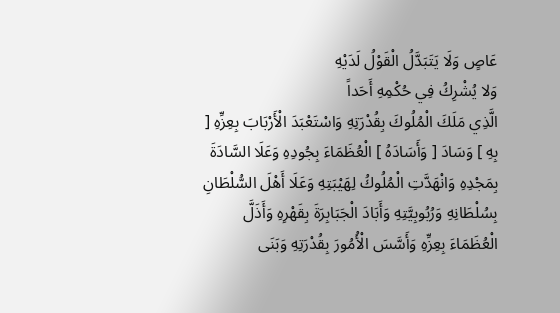عَاصٍ وَلَا يَتَبَدَّلُ الْقَوْلُ لَدَيْهِ
وَلا يُشْرِكُ فِي حُكْمِهِ أَحَداً
الَّذِي مَلَكَ الْمُلُوكَ بِقُدْرَتِهِ وَاسْتَعْبَدَ الْأَرْبَابَ بِعِزِّهِ [ بِهِ ] وَسَادَ [ وَأَسَادَهُ ] الْعُظَمَاءَ بِجُودِهِ وَعَلَا السَّادَةَ بِمَجْدِهِ وَانْهَدَّتِ الْمُلُوكُ لِهَيْبَتِهِ وَعَلَا أَهْلَ السُّلْطَانِ بِسُلْطَانِهِ وَرُبُوبِيَّتِهِ وَأَبَادَ الْجَبَابِرَةَ بِقَهْرِهِ وَأَذَلَّ الْعُظَمَاءَ بِعِزِّهِ وَأَسَّسَ الْأُمُورَ بِقُدْرَتِهِ وَبَنَى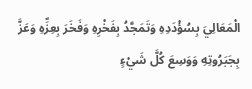الْمَعَالِيَ بِسُؤْدَدِهِ وَتَمَجَّدُ بِفَخْرِهِ وَفَخَرَ بِعِزِّهِ وَعَزَّ بِجَبَرُوتِهِ وَوَسِعَ كُلَّ شَيْءٍ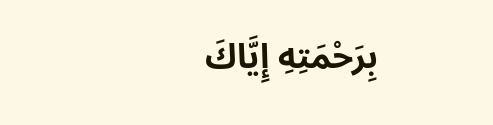بِرَحْمَتِهِ إِيَّاكَ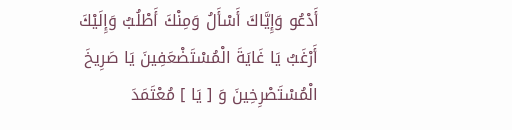أَدْعُو وَإِيَّاكَ أَسْأَلُ وَمِنْكَ أَطْلُبُ وَإِلَيْكَ أَرْغَبُ يَا غَايَةَ الْمُسْتَضْعَفِينَ يَا صَرِيخَ الْمُسْتَصْرِخِينَ وَ [ يَا ] مُعْتَمَدَ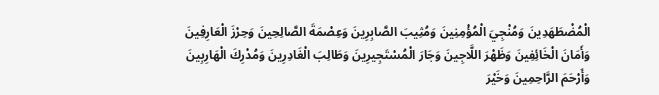الْمُضْطَهَدِينَ وَمُنْجِيَ الْمُؤْمِنِينَ وَمُثِيبَ الصَّابِرِينَ وَعِصْمَةَ الصَّالِحِينَ وَحِرْزَ الْعَارِفِينَ وَأَمَانَ الْخَائِفِينَ وَظَهْرَ اللَّاجِينَ وَجَارَ الْمُسْتَجِيرِينَ وَطَالِبَ الْغَادِرِينَ وَمُدْرِكَ الْهَارِبِينَ وَأَرْحَمَ الرَّاحِمِينَ وَخَيْرَ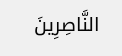النَّاصِرِينَ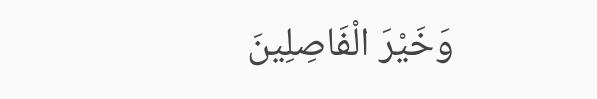وَخَيْرَ الْفَاصِلِينَ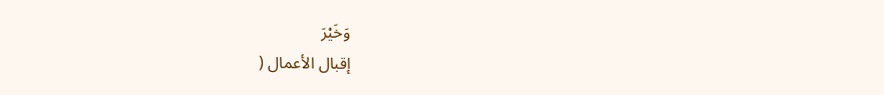وَخَيْرَ
إقبال الأعمال (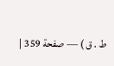ط . ق ) — صفحة 359 |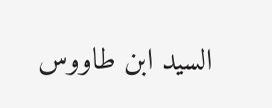السيد ابن طاووس